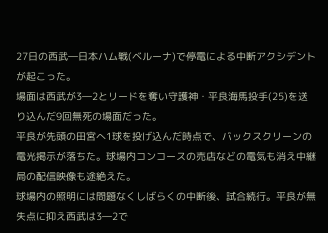27日の西武―日本ハム戦(ベルーナ)で停電による中断アクシデントが起こった。
場面は西武が3―2とリードを奪い守護神・平良海馬投手(25)を送り込んだ9回無死の場面だった。
平良が先頭の田宮へ1球を投げ込んだ時点で、バックスクリーンの電光掲示が落ちた。球場内コンコースの売店などの電気も消え中継局の配信映像も途絶えた。
球場内の照明には問題なくしばらくの中断後、試合続行。平良が無失点に抑え西武は3―2で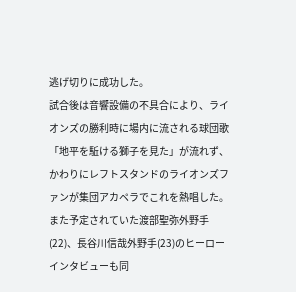逃げ切りに成功した。
試合後は音響設備の不具合により、ライオンズの勝利時に場内に流される球団歌「地平を駈ける獅子を見た」が流れず、かわりにレフトスタンドのライオンズファンが集団アカペラでこれを熱唱した。
また予定されていた渡部聖弥外野手(22)、長谷川信哉外野手(23)のヒーローインタビューも同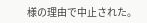様の理由で中止された。